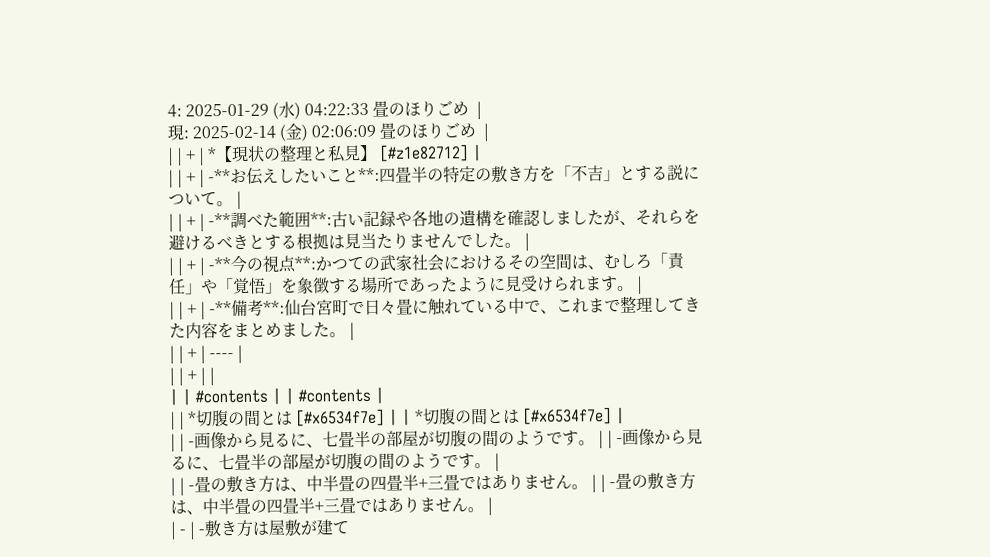4: 2025-01-29 (水) 04:22:33 畳のほりごめ  |
現: 2025-02-14 (金) 02:06:09 畳のほりごめ  |
| | + | *【現状の整理と私見】 [#z1e82712] |
| | + | -**お伝えしたいこと**:四畳半の特定の敷き方を「不吉」とする説について。 |
| | + | -**調べた範囲**:古い記録や各地の遺構を確認しましたが、それらを避けるべきとする根拠は見当たりませんでした。 |
| | + | -**今の視点**:かつての武家社会におけるその空間は、むしろ「責任」や「覚悟」を象徴する場所であったように見受けられます。 |
| | + | -**備考**:仙台宮町で日々畳に触れている中で、これまで整理してきた内容をまとめました。 |
| | + | ---- |
| | + | |
| | #contents | | #contents |
| | *切腹の間とは [#x6534f7e] | | *切腹の間とは [#x6534f7e] |
| | -画像から見るに、七畳半の部屋が切腹の間のようです。 | | -画像から見るに、七畳半の部屋が切腹の間のようです。 |
| | -畳の敷き方は、中半畳の四畳半+三畳ではありません。 | | -畳の敷き方は、中半畳の四畳半+三畳ではありません。 |
| - | -敷き方は屋敷が建て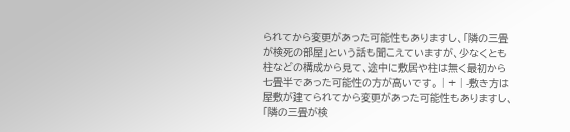られてから変更があった可能性もありますし、「隣の三畳が検死の部屋」という話も聞こえていますが、少なくとも柱などの構成から見て、途中に敷居や柱は無く最初から七畳半であった可能性の方が高いです。 | + | -敷き方は屋敷が建てられてから変更があった可能性もありますし、「隣の三畳が検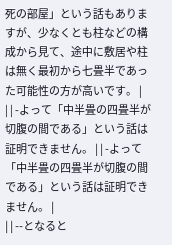死の部屋」という話もありますが、少なくとも柱などの構成から見て、途中に敷居や柱は無く最初から七畳半であった可能性の方が高いです。 |
| | -よって「中半畳の四畳半が切腹の間である」という話は証明できません。 | | -よって「中半畳の四畳半が切腹の間である」という話は証明できません。 |
| | --となると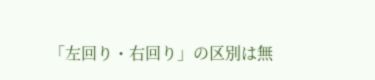「左回り・右回り」の区別は無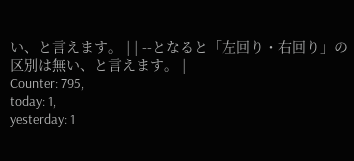い、と言えます。 | | --となると「左回り・右回り」の区別は無い、と言えます。 |
Counter: 795,
today: 1,
yesterday: 1